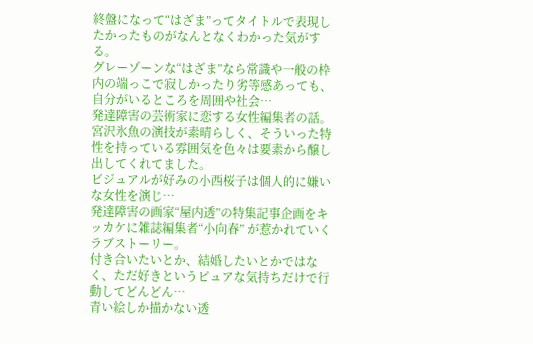終盤になって“はざま”ってタイトルで表現したかったものがなんとなくわかった気がする。
グレーゾーンな“はざま”なら常識や一般の枠内の端っこで寂しかったり劣等感あっても、自分がいるところを周囲や社会…
発達障害の芸術家に恋する女性編集者の話。
宮沢氷魚の演技が素晴らしく、そういった特性を持っている雰囲気を色々は要素から醸し出してくれてました。
ビジュアルが好みの小西桜子は個人的に嫌いな女性を演じ…
発達障害の画家“屋内透”の特集記事企画をキッカケに雑誌編集者“小向春” が惹かれていくラブストーリー。
付き合いたいとか、結婚したいとかではなく、ただ好きというピュアな気持ちだけで行動してどんどん…
青い絵しか描かない透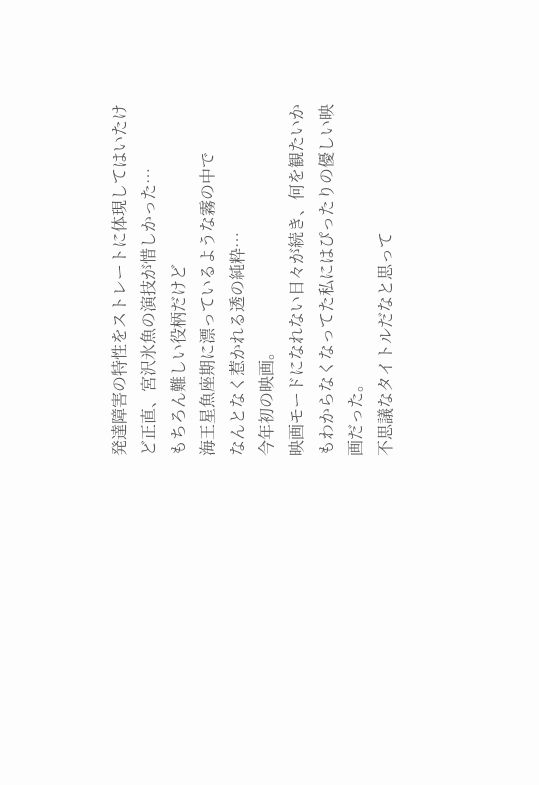発達障害の特性をストレートに体現してはいたけど正直、宮沢氷魚の演技が惜しかった…
もちろん難しい役柄だけど
海王星魚座期に漂っているような霧の中で
なんとなく惹かれる透の純粋…
今年初の映画。
映画モードになれない日々が続き、何を観たいかもわからなくなってた私にはぴったりの優しい映画だった。
不思議なタイトルだなと思って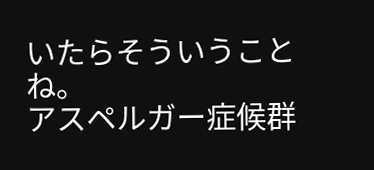いたらそういうことね。
アスペルガー症候群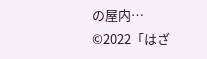の屋内…
©2022「はざ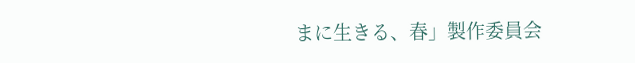まに生きる、春」製作委員会